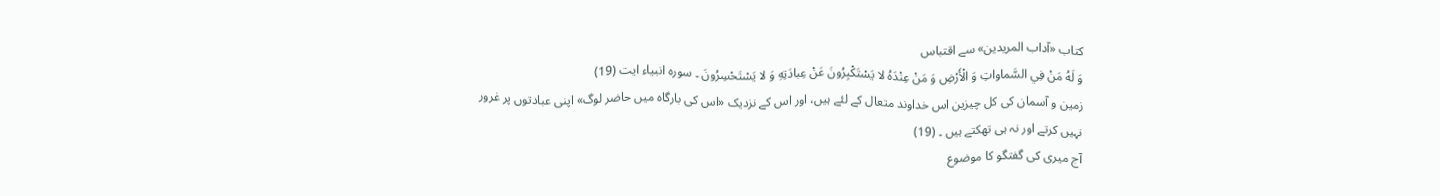کتاب «آداب المریدین» سے اقتباس
وَ لَهُ مَنْ فِي السَّماواتِ وَ الْأَرْضِ وَ مَنْ عِنْدَهُ لا يَسْتَكْبِرُونَ عَنْ عِبادَتِهِ وَ لا يَسْتَحْسِرُونَ ۔ سورہ انبیاء ایت (19)
زمین و آسمان کی کل چیزین اس خداوند متعال کے لئے ہیں، اور اس کے نزدیک «اس کی بارگاہ میں حاضر لوگ» اپنی عبادتوں پر غرور نہیں کرتے اور نہ ہی تھکتے ہیں ۔ (19)
آج میری کی گفتگو کا موضوع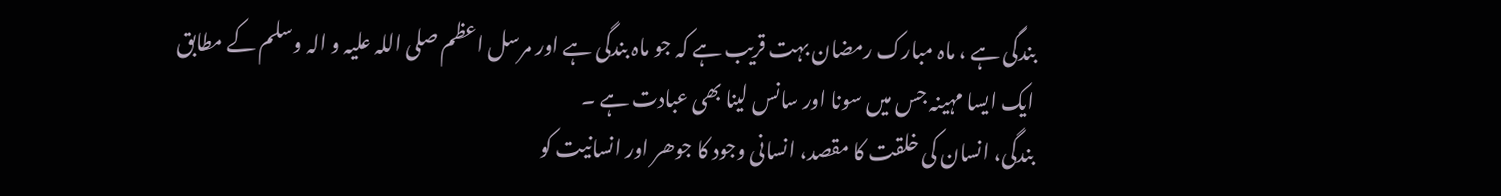بندگی ہے ، ماہ مبارک رمضان بہت قریب ہے کہ جو ماہ بندگی ہے اور مرسل اعظم صلی اللہ علیہ و الہ وسلم کے مطابق ایک ایسا مہینہ جس میں سونا اور سانس لینا بھی عبادت ہے ۔
بندگی، انسان کی خلقت کا مقصد، انسانی وجود کا جوھر اور انسانیت کو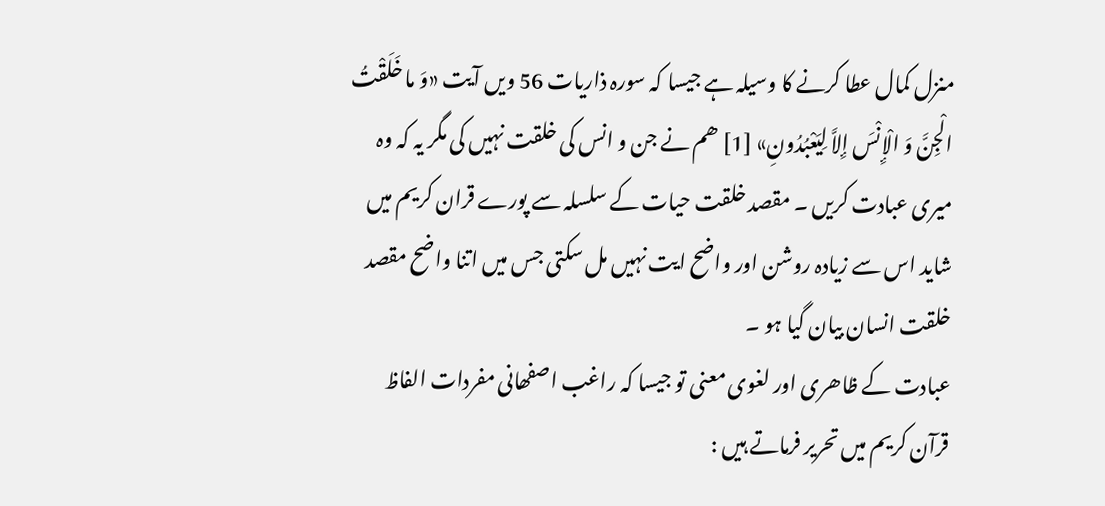منزل کمال عطا کرنے کا وسیلہ ہے جیسا کہ سورہ ذاریات 56 ویں آیت «وَ ما خَلَقْتُ الْجِنَّ وَ الْإِنْسَ إِلاَّ لِیَعْبُدُونِ» [1] ھم نے جن و انس کی خلقت نہیں کی مگر یہ کہ وہ میری عبادت کریں ۔ مقصد خلقت حیات کے سلسلہ سے پورے قران کریم میں شاید اس سے زیادہ روشن اور واضح ایت نہیں مل سکتی جس میں اتنا واضح مقصد خلقت انسان بیان گیا ہو ۔
عبادت کے ظاھری اور لغوی معنی تو جیسا کہ راغب اصفھانی مفردات الفاظ قرآن کریم میں تحریر فرماتے ہیں :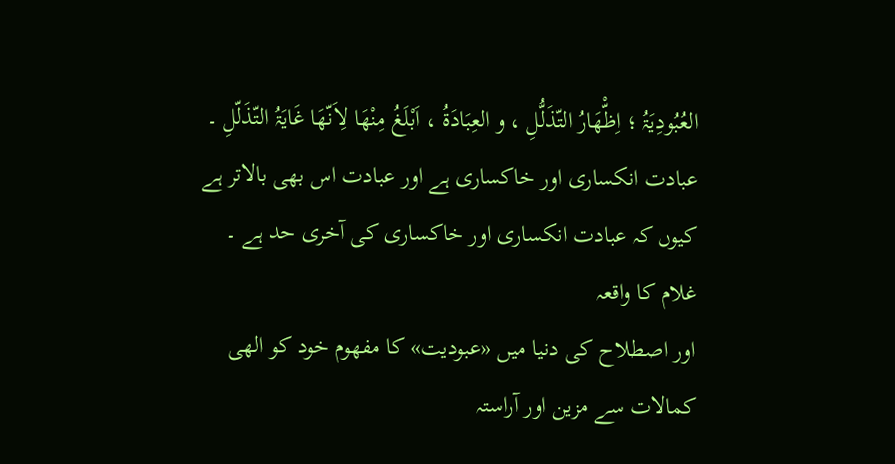العُبُودِیَۃُ ؛ اِظّْھَارُ التّذَلُّلِ ، و العِبَادَۃُ ، اَبْلَغُ مِنْھَا لِاَنّھَا غَایَۃُ التّذَلّلِ ۔ عبادت انکساری اور خاکساری ہے اور عبادت اس بھی بالاتر ہے کیوں کہ عبادت انکساری اور خاکساری کی آخری حد ہے ۔
غلام کا واقعہ
اور اصطلاح کی دنیا میں «عبودیت» کا مفهوم خود کو الھی کمالات سے مزین اور آراستہ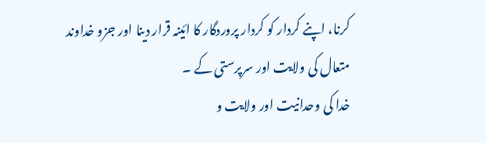کرنا، اپنے کردار کو کردار پروردگار کا ائینہ قرار دینا اور جزو خداوند متعال کی ولایت اور سرپرستی کے ۔
خدا کی وحدانیت اور ولایت و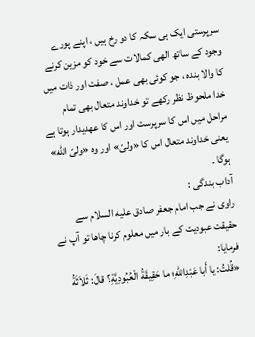سرپرستی ایک ہی سکہ کا دو رخ ہیں ، اپنے پورے وجود کے ساتھ الھی کمالات سے خود کو مزین کرنے کا والا بندہ ، جو کوئی بھی عمل ، صفت اور ذات میں خدا ملحوظ نظر رکھے تو خداوند متعال بھی تمام مراحل میں اس کا سرپرست اور اس کا عھدیدار ہوتا ہے یعنی خداوند متعال اس کا «ولیّ» اور وہ «ولیّ الله» ہوگا ۔
آداب بندگی :
راوی نے جب امام جعفر صادق علیه السلام سے حقیقت عبودیت کے بار میں معلوم کرنا چاھا تو آپ نے فرمایا:
«قُلتُ: یا أَبا عَبْدِاللهِ؛ ما حَقِیقَةُ الْعُبُودِیَّةِ؟ قالَ: ثَلاَثَةُ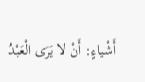أَشْیاءٍ: أَنْ لا یَرَی الْعَبْدُ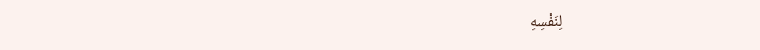لِنَفْسِهِ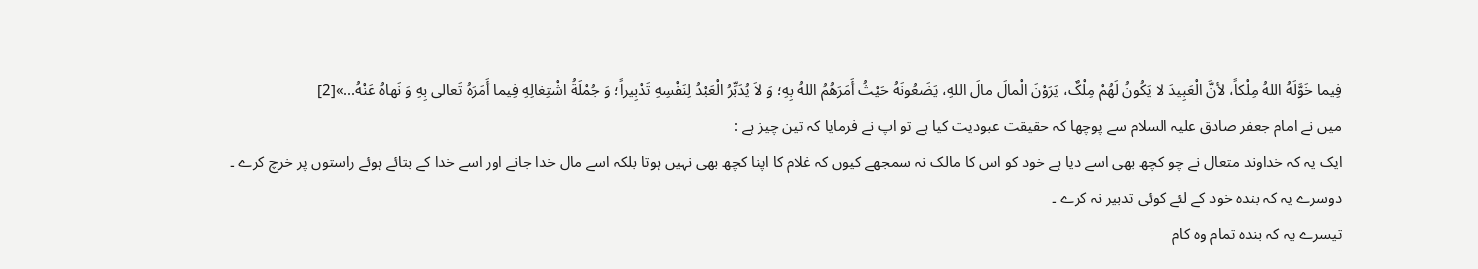فِیما خَوَّلَهُ اللهُ مِلْکاً، لأنَّ الْعَبِیدَ لا یَکُونُ لَهُمْ مِلْکٌ، یَرَوْنَ الْمالَ مالَ اللهِ، یَضَعُونَهُ حَیْثُ أَمَرَهُمُ اللهُ بِهِ؛ وَ لاَ یُدَبِّرُ الْعَبْدُ لِنَفْسِهِ تَدْبِیراً؛ وَ جُمْلَةُ اشْتِغالِهِ فِیما أَمَرَهُ تَعالی بِهِ وَ نَهاهُ عَنْهُ...»[2]
میں نے امام جعفر صادق علیہ السلام سے پوچھا کہ حقیقت عبودیت کیا ہے تو اپ نے فرمایا کہ تین چیز ہے :
ایک یہ کہ خداوند متعال نے چو کچھ بھی اسے دیا ہے خود کو اس کا مالک نہ سمجھے کیوں کہ غلام کا اپنا کچھ بھی نہیں ہوتا بلکہ اسے مال خدا جانے اور اسے خدا کے بتائے ہوئے راستوں پر خرچ کرے ۔
دوسرے یہ کہ بندہ خود کے لئے کوئی تدبیر نہ کرے ۔
تیسرے یہ کہ بندہ تمام وہ کام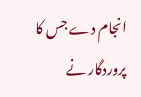انجام دے جس کا پروردگار نے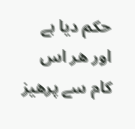حکم دیا ہے اور ھر اس کام سے پرھیز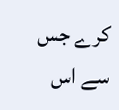کرے جس سے اس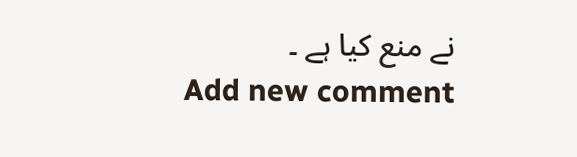نے منع کیا ہے ۔
Add new comment